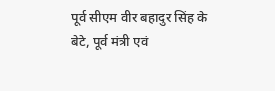पूर्व सीएम वीर बहादुर सिंह के बेटे, पूर्व मंत्री एवं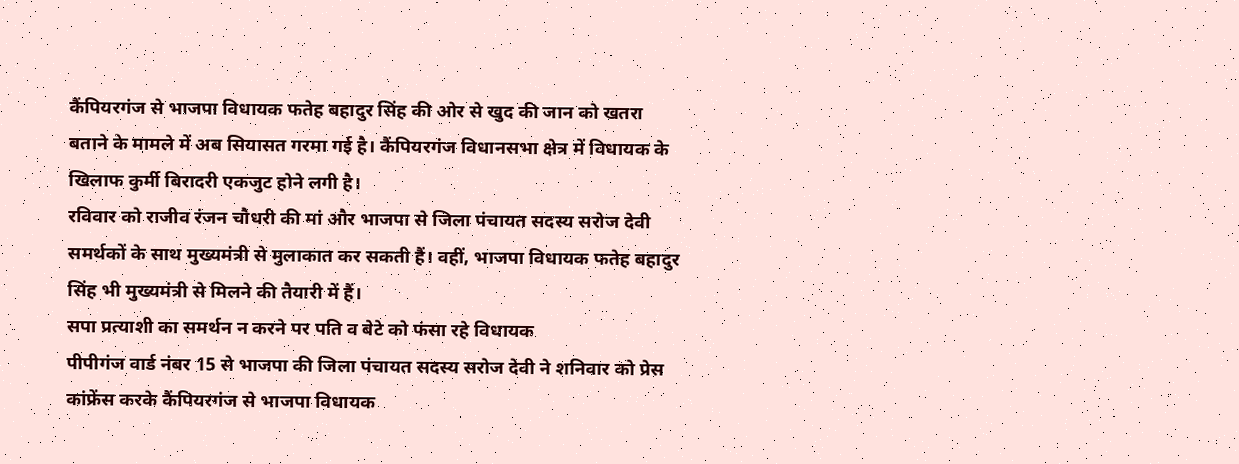कैंपियरगंज से भाजपा विधायक फतेह बहादुर सिंह की ओर से खुद की जान को खतरा बताने के मामले में अब सियासत गरमा गई है। कैंपियरगंज विधानसभा क्षेत्र में विधायक के खिलाफ कुर्मी बिरादरी एकजुट होने लगी है।
रविवार को राजीव रंजन चौधरी की मां और भाजपा से जिला पंचायत सदस्य सरोज देवी समर्थकों के साथ मुख्यमंत्री से मुलाकात कर सकती हैं। वहीं, भाजपा विधायक फतेह बहादुर सिंह भी मुख्यमंत्री से मिलने की तैयारी में हैं।
सपा प्रत्याशी का समर्थन न करने पर पति व बेटे को फंसा रहे विधायक
पीपीगंज वार्ड नंबर 15 से भाजपा की जिला पंचायत सदस्य सरोज देवी ने शनिवार को प्रेस कांफ्रेंस करके कैंपियरगंज से भाजपा विधायक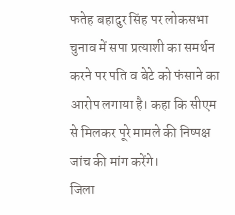फतेह बहादुर सिंह पर लोकसभा चुनाव में सपा प्रत्याशी का समर्थन करने पर पति व बेटे को फंसाने का आरोप लगाया है। कहा कि सीएम से मिलकर पूरे मामले की निष्पक्ष जांच की मांग करेंगे।
जिला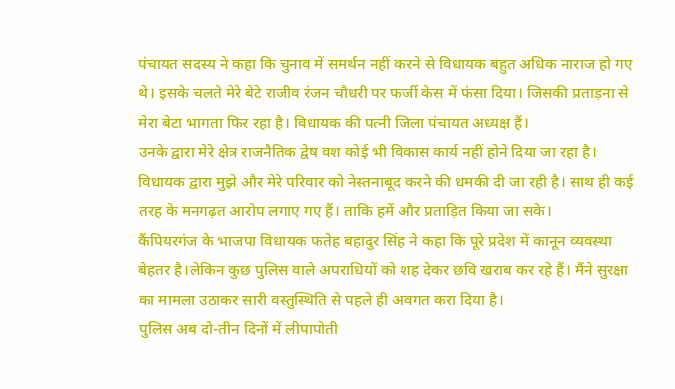पंचायत सदस्य ने कहा कि चुनाव में समर्थन नहीं करने से विधायक बहुत अधिक नाराज हो गए थे। इसके चलते मेरे बेटे राजीव रंजन चौधरी पर फर्जी केस में फंसा दिया। जिसकी प्रताड़ना से मेरा बेटा भागता फिर रहा है। विधायक की पत्नी जिला पंचायत अध्यक्ष हैं।
उनके द्वारा मेरे क्षेत्र राजनैतिक द्वेष वश कोई भी विकास कार्य नहीं होने दिया जा रहा है। विधायक द्वारा मुझे और मेरे परिवार को नेस्तनाबूद करने की धमकी दी जा रही है। साथ ही कई तरह के मनगढ़त आरोप लगाए गए हैं। ताकि हमें और प्रताड़ित किया जा सके।
कैंपियरगंज के भाजपा विधायक फतेह बहादुर सिंह ने कहा कि पूरे प्रदेश में कानून व्यवस्था बेहतर है।लेकिन कुछ पुलिस वाले अपराधियों को शह देकर छवि खराब कर रहे हैं। मैंने सुरक्षा का मामला उठाकर सारी वस्तुस्थिति से पहले ही अवगत करा दिया है।
पुलिस अब दो-तीन दिनों में लीपापोती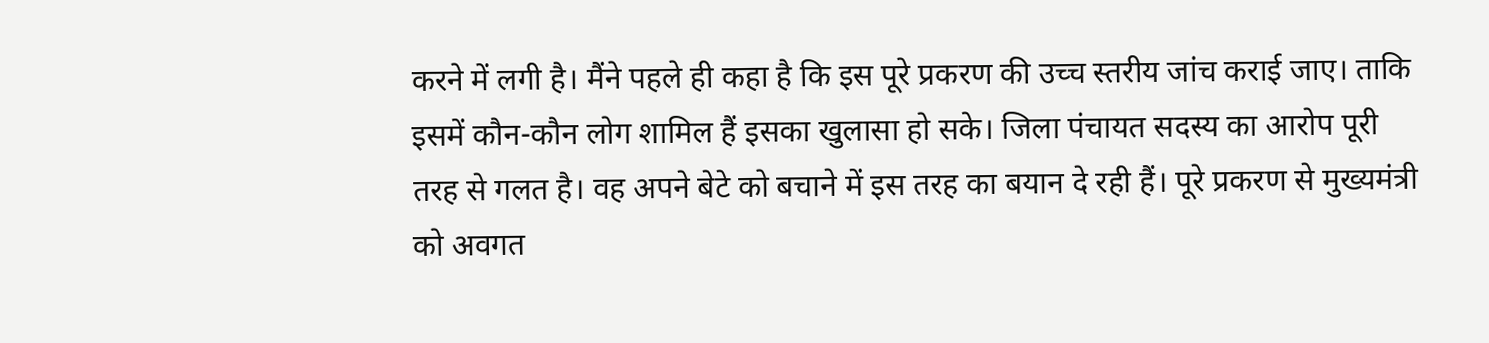करने में लगी है। मैंने पहले ही कहा है कि इस पूरे प्रकरण की उच्च स्तरीय जांच कराई जाए। ताकि इसमें कौन-कौन लोग शामिल हैं इसका खुलासा हो सके। जिला पंचायत सदस्य का आरोप पूरी तरह से गलत है। वह अपने बेटे को बचाने में इस तरह का बयान दे रही हैं। पूरे प्रकरण से मुख्यमंत्री को अवगत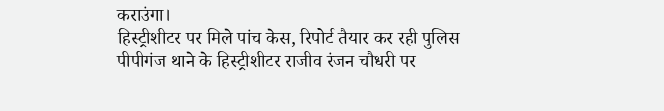कराउंगा।
हिस्ट्रीशीटर पर मिले पांच केस, रिपोर्ट तैयार कर रही पुलिस
पीपीगंज थाने के हिस्ट्रीशीटर राजीव रंजन चौधरी पर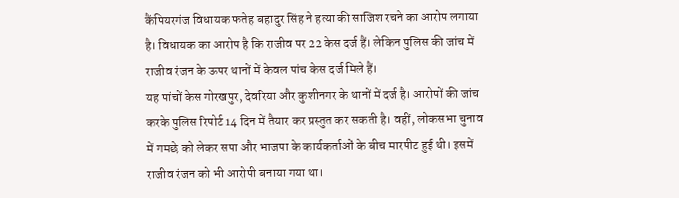कैंपियरगंज विधायक फतेह बहादुर सिंह ने हत्या की साजिश रचने का आरोप लगाया है। विधायक का आरोप है कि राजीव पर 22 केस दर्ज हैं। लेकिन पुलिस की जांच में राजीव रंजन के ऊपर थानों में केवल पांच केस दर्ज मिले हैं।
यह पांचों केस गोरखपुर, देवरिया और कुशीनगर के थानों में दर्ज है। आरोपों की जांच करके पुलिस रिपोर्ट 14 दिन में तैयार कर प्रस्तुत कर सकती है। वहीं, लोकसभा चुनाव में गमछे को लेकर सपा और भाजपा के कार्यकर्ताओं के बीच मारपीट हुई थी। इसमें राजीव रंजन को भी आरोपी बनाया गया था।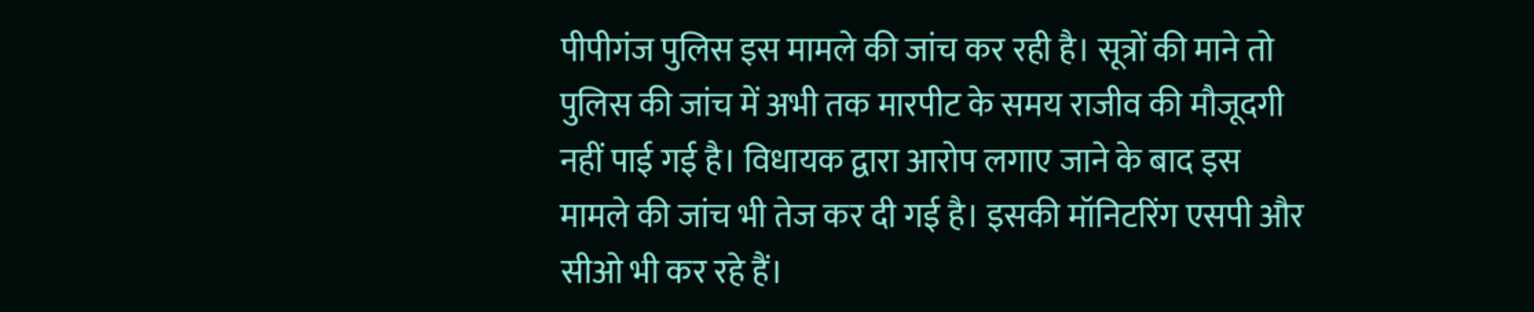पीपीगंज पुलिस इस मामले की जांच कर रही है। सूत्रों की माने तो पुलिस की जांच में अभी तक मारपीट के समय राजीव की मौजूदगी नहीं पाई गई है। विधायक द्वारा आरोप लगाए जाने के बाद इस मामले की जांच भी तेज कर दी गई है। इसकी मॉनिटरिंग एसपी और सीओ भी कर रहे हैं।